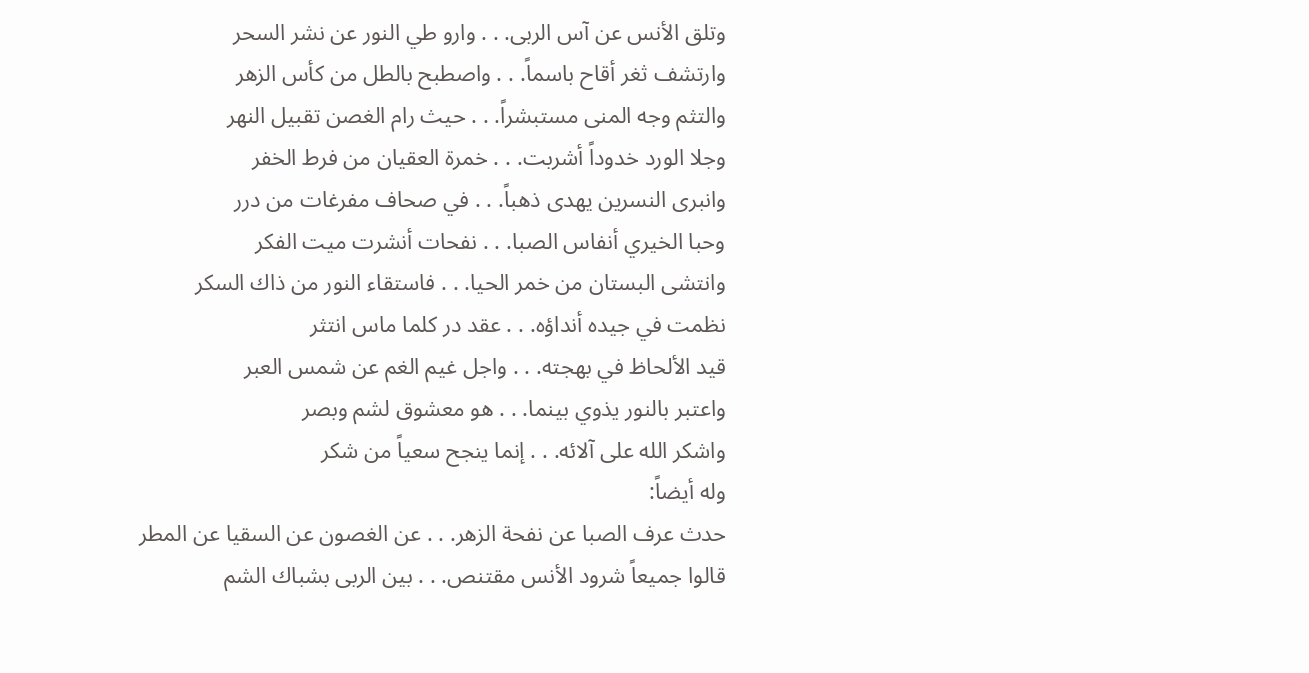وتلق الأنس عن آس الربى. . . وارو طي النور عن نشر السحر
وارتشف ثغر أقاح باسماً. . . واصطبح بالطل من كأس الزهر
والتثم وجه المنى مستبشراً. . . حيث رام الغصن تقبيل النهر
وجلا الورد خدوداً أشربت. . . خمرة العقيان من فرط الخفر
وانبرى النسرين يهدى ذهباً. . . في صحاف مفرغات من درر
وحبا الخيري أنفاس الصبا. . . نفحات أنشرت ميت الفكر
وانتشى البستان من خمر الحيا. . . فاستقاء النور من ذاك السكر
نظمت في جيده أنداؤه. . . عقد در كلما ماس انتثر
قيد الألحاظ في بهجته. . . واجل غيم الغم عن شمس العبر
واعتبر بالنور يذوي بينما. . . هو معشوق لشم وبصر
واشكر الله على آلائه. . . إنما ينجح سعياً من شكر
وله أيضاً:
حدث عرف الصبا عن نفحة الزهر. . . عن الغصون عن السقيا عن المطر
قالوا جميعاً شرود الأنس مقتنص. . . بين الربى بشباك الشم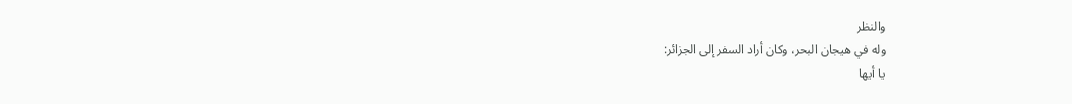والنظر
وله في هيجان البحر، وكان أراد السفر إلى الجزائر:
يا أيها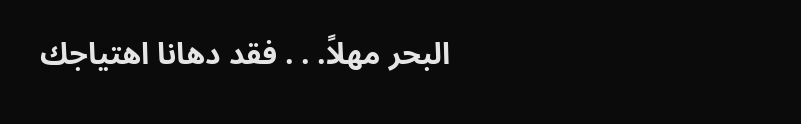البحر مهلاً. . . فقد دهانا اهتياجك